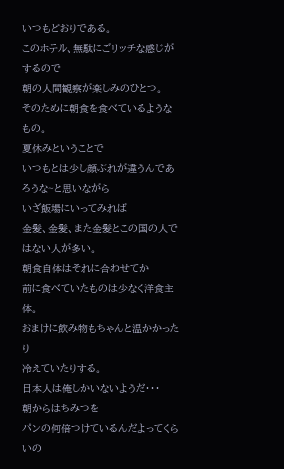いつもどおりである。
このホテル、無駄にごリッチな感じがするので
朝の人間観察が楽しみのひとつ。
そのために朝食を食べているようなもの。
夏休みということで
いつもとは少し顔ぶれが違うんであろうな~と思いながら
いざ飯場にいってみれば
金髪、金髪、また金髪とこの国の人ではない人が多い。
朝食自体はそれに合わせてか
前に食べていたものは少なく洋食主体。
おまけに飲み物もちゃんと温かかったり
冷えていたりする。
日本人は俺しかいないようだ・・・
朝からはちみつを
パンの何倍つけているんだよってくらいの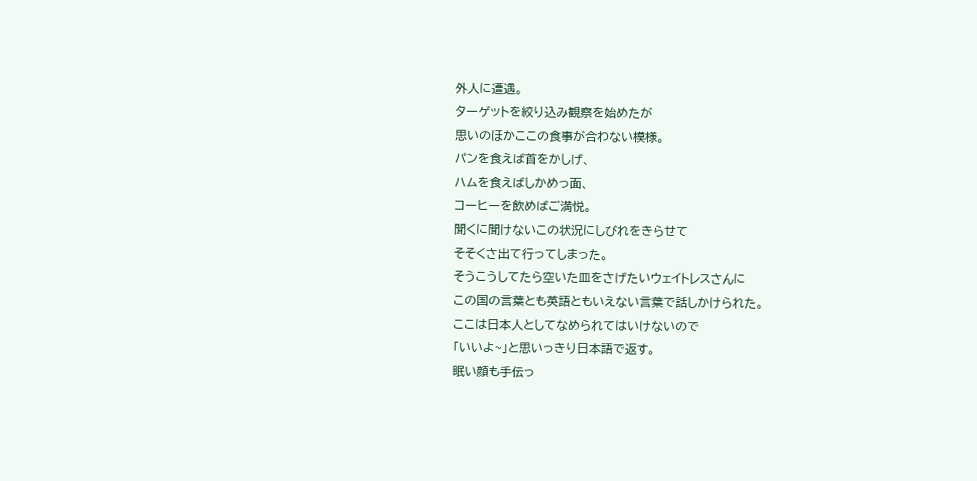外人に遭遇。
ターゲットを絞り込み観察を始めたが
思いのほかここの食事が合わない模様。
パンを食えば首をかしげ、
ハムを食えばしかめっ面、
コーヒーを飲めばご満悦。
聞くに聞けないこの状況にしびれをきらせて
そそくさ出て行ってしまった。
そうこうしてたら空いた皿をさげたいウェイトレスさんに
この国の言葉とも英語ともいえない言葉で話しかけられた。
ここは日本人としてなめられてはいけないので
「いいよ~」と思いっきり日本語で返す。
眠い顔も手伝っ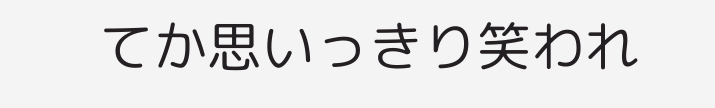てか思いっきり笑われ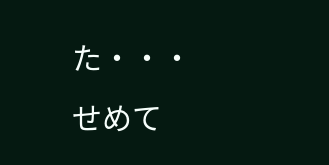た・・・
せめて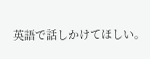英語で話しかけてほしい。